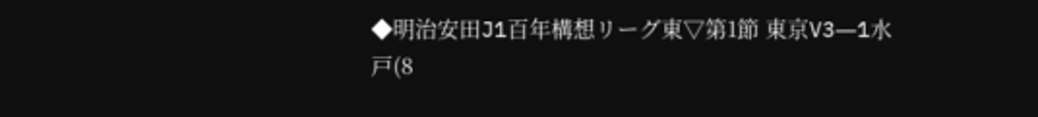◆明治安田J1百年構想リーグ東▽第1節 東京V3―1水戸(8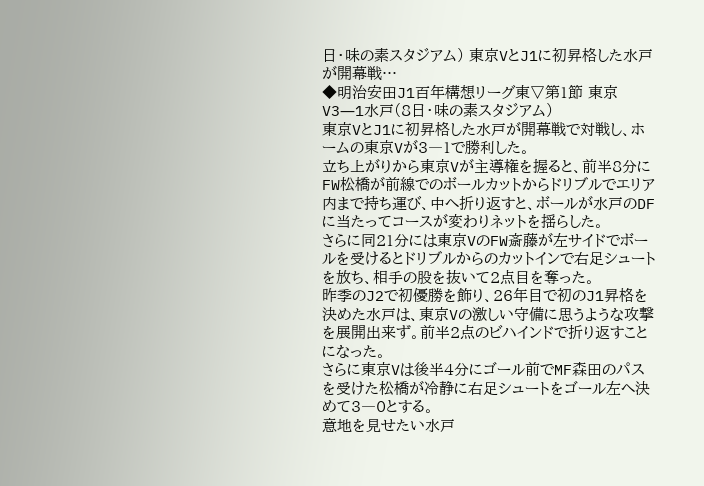日・味の素スタジアム) 東京VとJ1に初昇格した水戸が開幕戦…
◆明治安田J1百年構想リーグ東▽第1節 東京V3―1水戸(8日・味の素スタジアム)
東京VとJ1に初昇格した水戸が開幕戦で対戦し、ホームの東京Vが3―1で勝利した。
立ち上がりから東京Vが主導権を握ると、前半8分にFW松橋が前線でのボールカットからドリブルでエリア内まで持ち運び、中へ折り返すと、ボールが水戸のDFに当たってコースが変わりネットを揺らした。
さらに同21分には東京VのFW斎藤が左サイドでボールを受けるとドリブルからのカットインで右足シュートを放ち、相手の股を抜いて2点目を奪った。
昨季のJ2で初優勝を飾り、26年目で初のJ1昇格を決めた水戸は、東京Vの激しい守備に思うような攻撃を展開出来ず。前半2点のビハインドで折り返すことになった。
さらに東京Vは後半4分にゴール前でMF森田のパスを受けた松橋が冷静に右足シュートをゴール左へ決めて3―0とする。
意地を見せたい水戸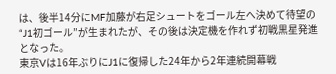は、後半14分にMF加藤が右足シュートをゴール左へ決めて待望の“J1初ゴール”が生まれたが、その後は決定機を作れず初戦黒星発進となった。
東京Vは16年ぶりにJ1に復帰した24年から2年連続開幕戦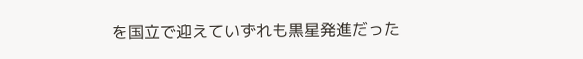を国立で迎えていずれも黒星発進だった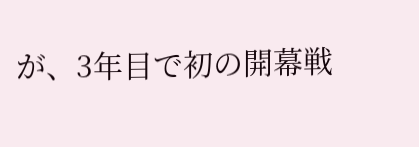が、3年目で初の開幕戦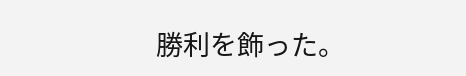勝利を飾った。